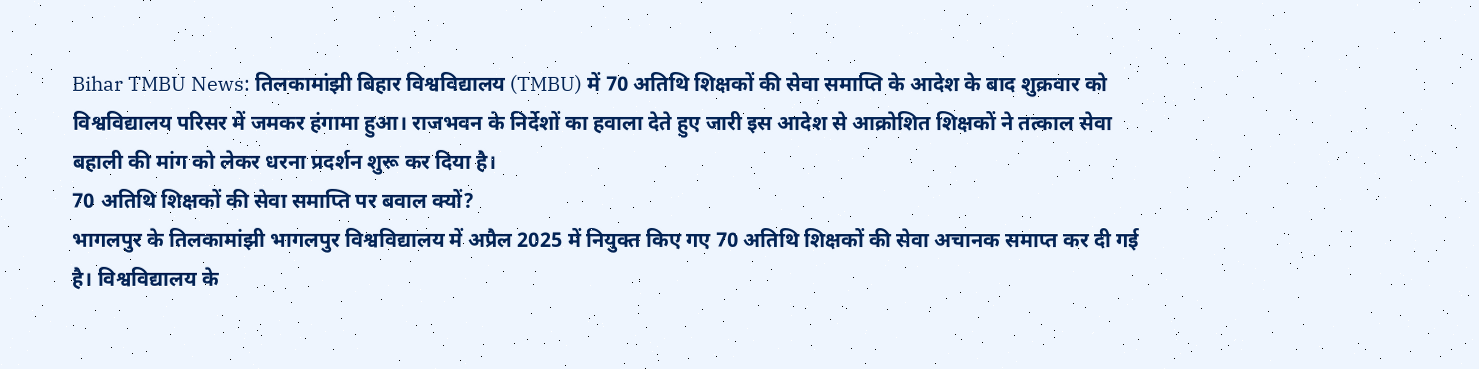Bihar TMBU News: तिलकामांझी बिहार विश्वविद्यालय (TMBU) में 70 अतिथि शिक्षकों की सेवा समाप्ति के आदेश के बाद शुक्रवार को विश्वविद्यालय परिसर में जमकर हंगामा हुआ। राजभवन के निर्देशों का हवाला देते हुए जारी इस आदेश से आक्रोशित शिक्षकों ने तत्काल सेवा बहाली की मांग को लेकर धरना प्रदर्शन शुरू कर दिया है।
70 अतिथि शिक्षकों की सेवा समाप्ति पर बवाल क्यों?
भागलपुर के तिलकामांझी भागलपुर विश्वविद्यालय में अप्रैल 2025 में नियुक्त किए गए 70 अतिथि शिक्षकों की सेवा अचानक समाप्त कर दी गई है। विश्वविद्यालय के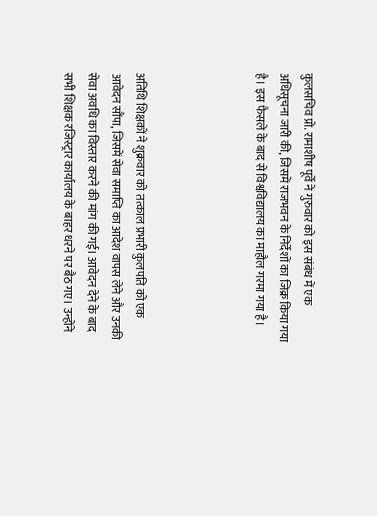कुलसचिव प्रो. रामाशीष पूर्वे ने गुरुवार को इस संबंध में एक अधिसूचना जारी की, जिसमें राजभवन के निर्देशों का जिक्र किया गया है। इस फैसले के बाद से विश्वविद्यालय का माहौल गरमा गया है।




अतिथि शिक्षकों ने शुक्रवार को तत्काल प्रभारी कुलपति को एक आवेदन सौंपा, जिसमें सेवा समाप्ति का आदेश वापस लेने और उनकी सेवा अवधि का विस्तार करने की मांग की गई। आवेदन देने के बाद सभी शिक्षक रजिस्ट्रार कार्यालय के बाहर धरने पर बैठ गए। उन्होंने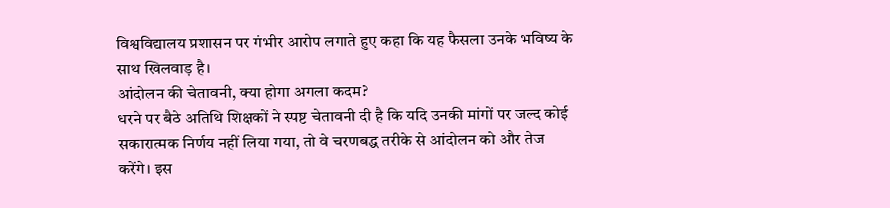विश्वविद्यालय प्रशासन पर गंभीर आरोप लगाते हुए कहा कि यह फैसला उनके भविष्य के साथ खिलवाड़ है।
आंदोलन की चेतावनी, क्या होगा अगला कदम?
धरने पर बैठे अतिथि शिक्षकों ने स्पष्ट चेतावनी दी है कि यदि उनकी मांगों पर जल्द कोई सकारात्मक निर्णय नहीं लिया गया, तो वे चरणबद्ध तरीके से आंदोलन को और तेज करेंगे। इस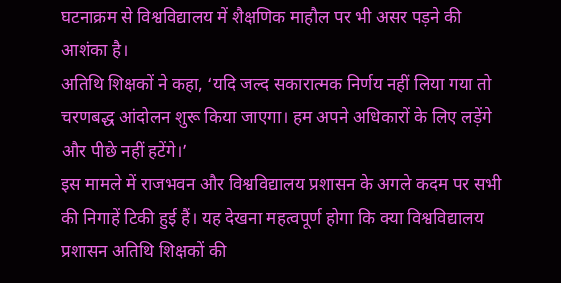घटनाक्रम से विश्वविद्यालय में शैक्षणिक माहौल पर भी असर पड़ने की आशंका है।
अतिथि शिक्षकों ने कहा, ‘यदि जल्द सकारात्मक निर्णय नहीं लिया गया तो चरणबद्ध आंदोलन शुरू किया जाएगा। हम अपने अधिकारों के लिए लड़ेंगे और पीछे नहीं हटेंगे।’
इस मामले में राजभवन और विश्वविद्यालय प्रशासन के अगले कदम पर सभी की निगाहें टिकी हुई हैं। यह देखना महत्वपूर्ण होगा कि क्या विश्वविद्यालय प्रशासन अतिथि शिक्षकों की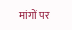मांगों पर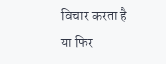विचार करता है या फिर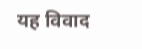यह विवाद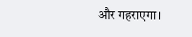और गहराएगा।